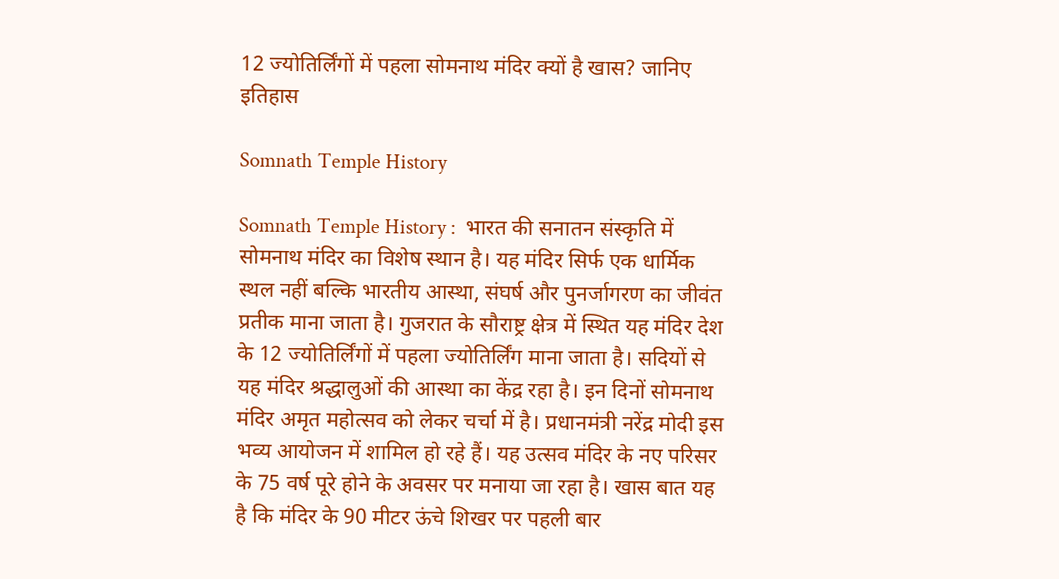12 ज्योतिर्लिंगों में पहला सोमनाथ मंदिर क्यों है खास? जानिए इतिहास

Somnath Temple History

Somnath Temple History :  भारत की सनातन संस्कृति में  सोमनाथ मंदिर का विशेष स्थान है। यह मंदिर सिर्फ एक धार्मिक स्थल नहीं बल्कि भारतीय आस्था, संघर्ष और पुनर्जागरण का जीवंत प्रतीक माना जाता है। गुजरात के सौराष्ट्र क्षेत्र में स्थित यह मंदिर देश के 12 ज्योतिर्लिंगों में पहला ज्योतिर्लिंग माना जाता है। सदियों से यह मंदिर श्रद्धालुओं की आस्था का केंद्र रहा है। इन दिनों सोमनाथ मंदिर अमृत महोत्सव को लेकर चर्चा में है। प्रधानमंत्री नरेंद्र मोदी इस भव्य आयोजन में शामिल हो रहे हैं। यह उत्सव मंदिर के नए परिसर के 75 वर्ष पूरे होने के अवसर पर मनाया जा रहा है। खास बात यह है कि मंदिर के 90 मीटर ऊंचे शिखर पर पहली बार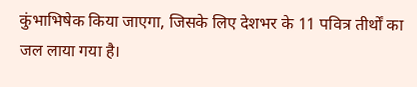कुंभाभिषेक किया जाएगा, जिसके लिए देशभर के 11 पवित्र तीर्थों का जल लाया गया है।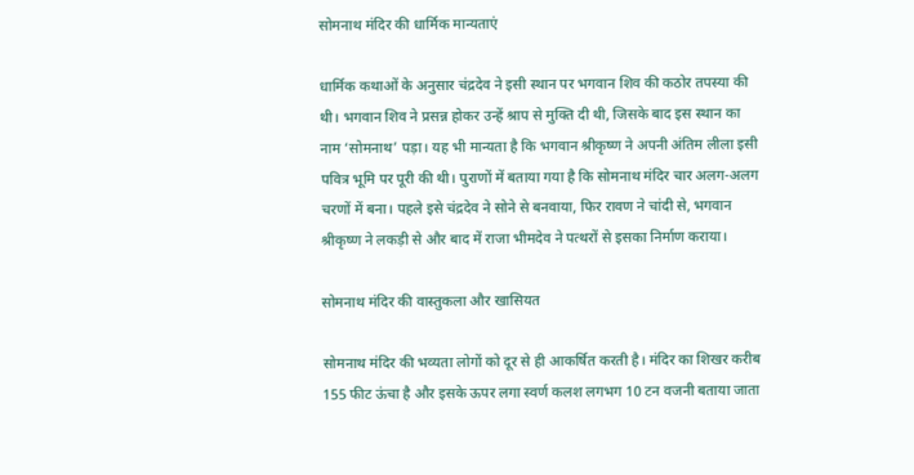सोमनाथ मंदिर की धार्मिक मान्यताएं

धार्मिक कथाओं के अनुसार चंद्रदेव ने इसी स्थान पर भगवान शिव की कठोर तपस्या की थी। भगवान शिव ने प्रसन्न होकर उन्हें श्राप से मुक्ति दी थी, जिसके बाद इस स्थान का नाम ‘सोमनाथ’ पड़ा। यह भी मान्यता है कि भगवान श्रीकृष्ण ने अपनी अंतिम लीला इसी पवित्र भूमि पर पूरी की थी। पुराणों में बताया गया है कि सोमनाथ मंदिर चार अलग-अलग चरणों में बना। पहले इसे चंद्रदेव ने सोने से बनवाया, फिर रावण ने चांदी से, भगवान श्रीकृष्ण ने लकड़ी से और बाद में राजा भीमदेव ने पत्थरों से इसका निर्माण कराया।

सोमनाथ मंदिर की वास्तुकला और खासियत

सोमनाथ मंदिर की भव्यता लोगों को दूर से ही आकर्षित करती है। मंदिर का शिखर करीब 155 फीट ऊंचा है और इसके ऊपर लगा स्वर्ण कलश लगभग 10 टन वजनी बताया जाता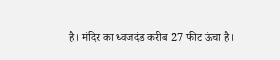है। मंदिर का ध्वजदंड करीब 27 फीट ऊंचा है।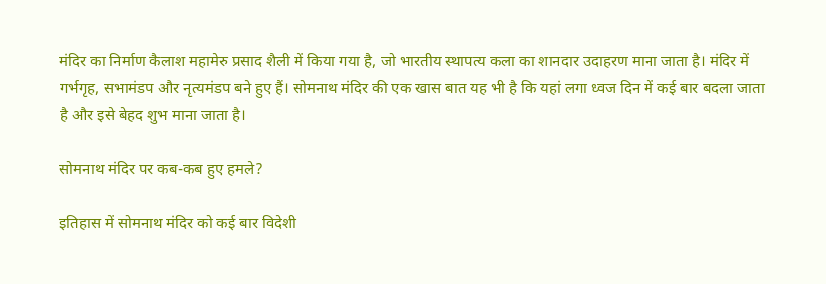मंदिर का निर्माण कैलाश महामेरु प्रसाद शैली में किया गया है, जो भारतीय स्थापत्य कला का शानदार उदाहरण माना जाता है। मंदिर में गर्भगृह, सभामंडप और नृत्यमंडप बने हुए हैं। सोमनाथ मंदिर की एक खास बात यह भी है कि यहां लगा ध्वज दिन में कई बार बदला जाता है और इसे बेहद शुभ माना जाता है।

सोमनाथ मंदिर पर कब-कब हुए हमले?

इतिहास में सोमनाथ मंदिर को कई बार विदेशी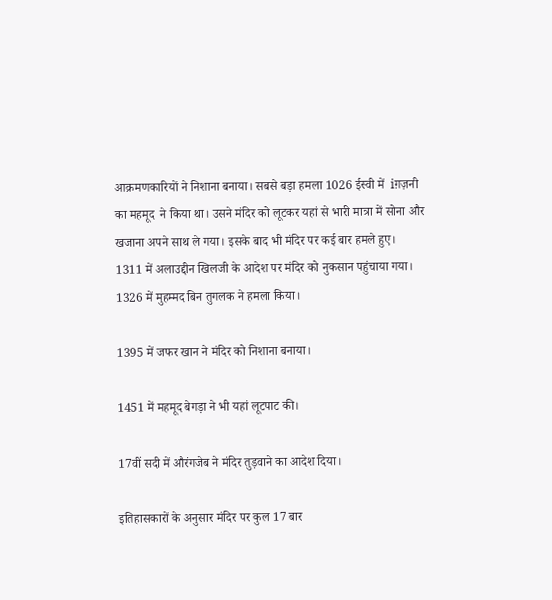आक्रमणकारियों ने निशाना बनाया। सबसे बड़ा हमला 1026 ईस्वी में  iग़ज़नी का महमूद  ने किया था। उसने मंदिर को लूटकर यहां से भारी मात्रा में सोना और खजाना अपने साथ ले गया। इसके बाद भी मंदिर पर कई बार हमले हुए। 1311 में अलाउद्दीन खिलजी के आदेश पर मंदिर को नुकसान पहुंचाया गया। 1326 में मुहम्मद बिन तुगलक ने हमला किया।

1395 में जफर खान ने मंदिर को निशाना बनाया।

1451 में महमूद बेगड़ा ने भी यहां लूटपाट की।

17वीं सदी में औरंगजेब ने मंदिर तुड़वाने का आदेश दिया।

इतिहासकारों के अनुसार मंदिर पर कुल 17 बार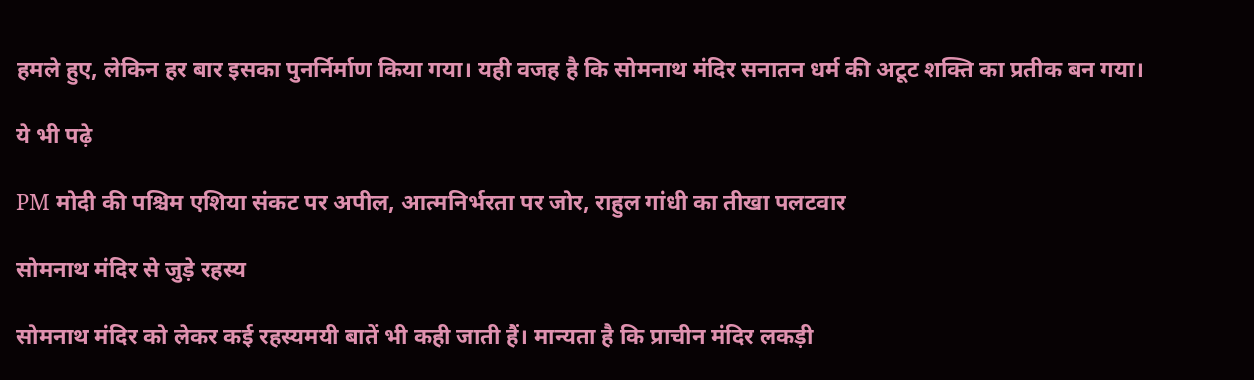हमले हुए, लेकिन हर बार इसका पुनर्निर्माण किया गया। यही वजह है कि सोमनाथ मंदिर सनातन धर्म की अटूट शक्ति का प्रतीक बन गया।

ये भी पढ़े

PM मोदी की पश्चिम एशिया संकट पर अपील, आत्मनिर्भरता पर जोर, राहुल गांधी का तीखा पलटवार

सोमनाथ मंदिर से जुड़े रहस्य

सोमनाथ मंदिर को लेकर कई रहस्यमयी बातें भी कही जाती हैं। मान्यता है कि प्राचीन मंदिर लकड़ी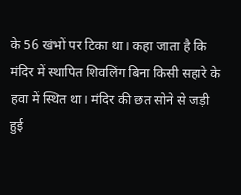के 56 खंभों पर टिका था। कहा जाता है कि मंदिर में स्थापित शिवलिंग बिना किसी सहारे के हवा में स्थित था। मंदिर की छत सोने से जड़ी हुई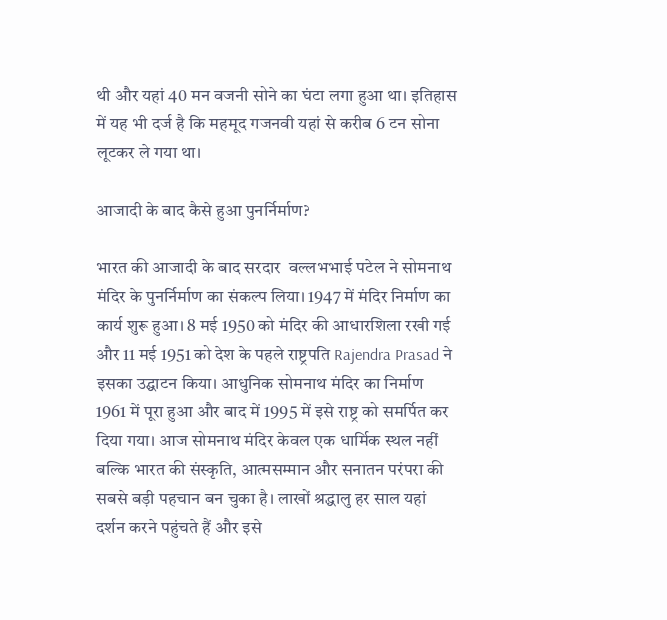थी और यहां 40 मन वजनी सोने का घंटा लगा हुआ था। इतिहास में यह भी दर्ज है कि महमूद गजनवी यहां से करीब 6 टन सोना लूटकर ले गया था।

आजादी के बाद कैसे हुआ पुनर्निर्माण?

भारत की आजादी के बाद सरदार  वल्लभभाई पटेल ने सोमनाथ मंदिर के पुनर्निर्माण का संकल्प लिया। 1947 में मंदिर निर्माण का कार्य शुरू हुआ। 8 मई 1950 को मंदिर की आधारशिला रखी गई और 11 मई 1951 को देश के पहले राष्ट्रपति Rajendra Prasad ने इसका उद्घाटन किया। आधुनिक सोमनाथ मंदिर का निर्माण 1961 में पूरा हुआ और बाद में 1995 में इसे राष्ट्र को समर्पित कर दिया गया। आज सोमनाथ मंदिर केवल एक धार्मिक स्थल नहीं बल्कि भारत की संस्कृति, आत्मसम्मान और सनातन परंपरा की सबसे बड़ी पहचान बन चुका है। लाखों श्रद्धालु हर साल यहां दर्शन करने पहुंचते हैं और इसे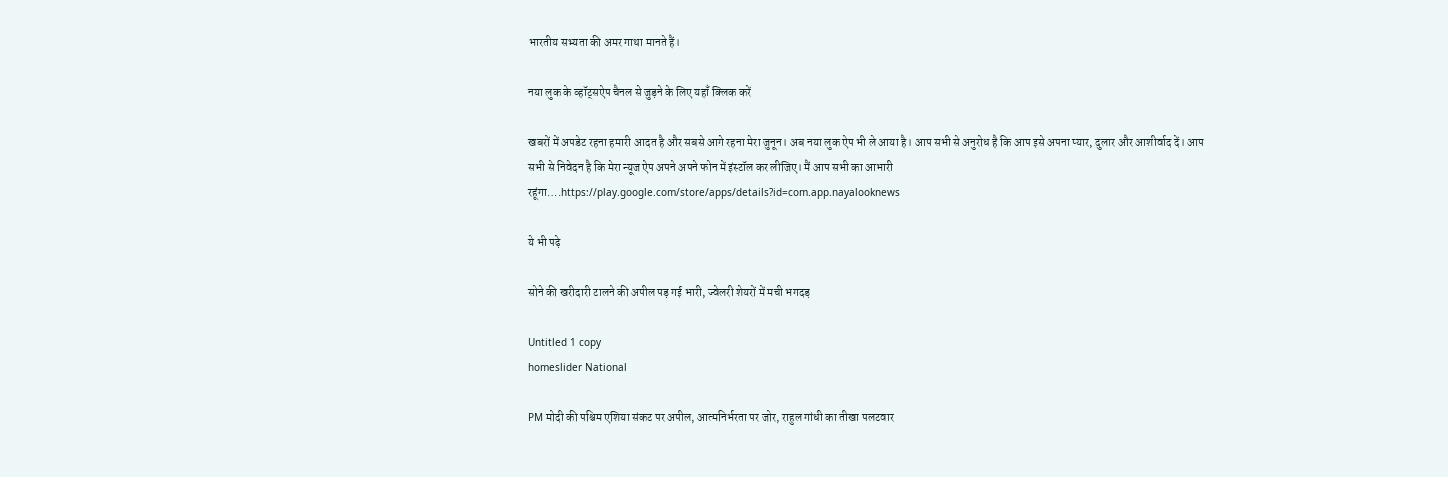भारतीय सभ्यता की अमर गाथा मानते हैं।

नया लुक के व्हॉट्सऐप चैनल से जुड़ने के लिए यहाँ क्लिक करें

खबरों में अपडेट रहना हमारी आदत है और सबसे आगे रहना मेरा जुनून। अब नया लुक ऐप भी ले आया है। आप सभी से अनुरोध है कि आप इसे अपना प्यार, दुलार और आशीर्वाद दें। आप सभी से निवेदन है कि मेरा न्यूज ऐप अपने अपने फोन में इंस्टॉल कर लीजिए। मैं आप सभी का आभारी रहूंगा….https://play.google.com/store/apps/details?id=com.app.nayalooknews

ये भी पढ़े

सोने की खरीदारी टालने की अपील पड़ गई भारी, ज्वेलरी शेयरों में मची भगदड़

Untitled 1 copy
homeslider National

PM मोदी की पश्चिम एशिया संकट पर अपील, आत्मनिर्भरता पर जोर, राहुल गांधी का तीखा पलटवार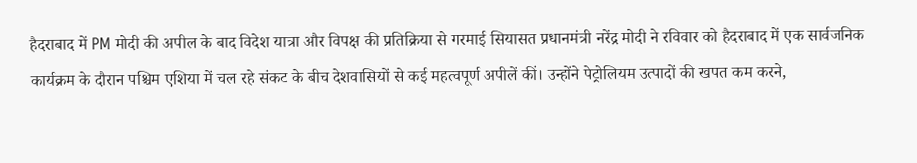हैदराबाद में PM मोदी की अपील के बाद विदेश यात्रा और विपक्ष की प्रतिक्रिया से गरमाई सियासत प्रधानमंत्री नरेंद्र मोदी ने रविवार को हैदराबाद में एक सार्वजनिक कार्यक्रम के दौरान पश्चिम एशिया में चल रहे संकट के बीच देशवासियों से कई महत्वपूर्ण अपीलें कीं। उन्होंने पेट्रोलियम उत्पादों की खपत कम करने,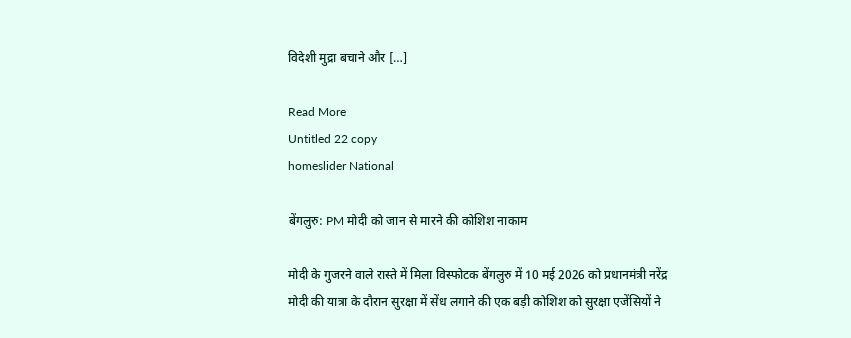विदेशी मुद्रा बचाने और […]

Read More
Untitled 22 copy
homeslider National

बेंगलुरु: PM मोदी को जान से मारने की कोशिश नाकाम

मोदी के गुजरने वाले रास्ते में मिला विस्फोटक बेंगलुरु में 10 मई 2026 को प्रधानमंत्री नरेंद्र मोदी की यात्रा के दौरान सुरक्षा में सेंध लगाने की एक बड़ी कोशिश को सुरक्षा एजेंसियों ने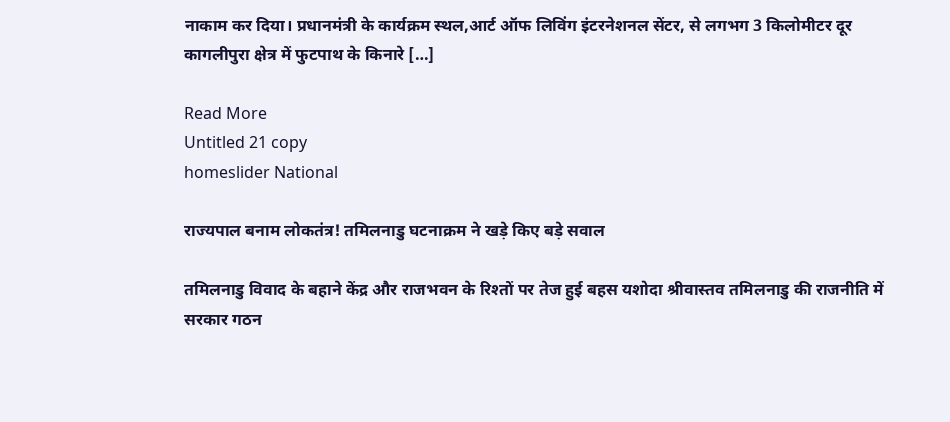नाकाम कर दिया। प्रधानमंत्री के कार्यक्रम स्थल,आर्ट ऑफ लिविंग इंटरनेशनल सेंटर, से लगभग 3 किलोमीटर दूर कागलीपुरा क्षेत्र में फुटपाथ के किनारे […]

Read More
Untitled 21 copy
homeslider National

राज्यपाल बनाम लोकतंत्र! तमिलनाडु घटनाक्रम ने खड़े किए बड़े सवाल

तमिलनाडु विवाद के बहाने केंद्र और राजभवन के रिश्तों पर तेज हुई बहस यशोदा श्रीवास्तव तमिलनाडु की राजनीति में सरकार गठन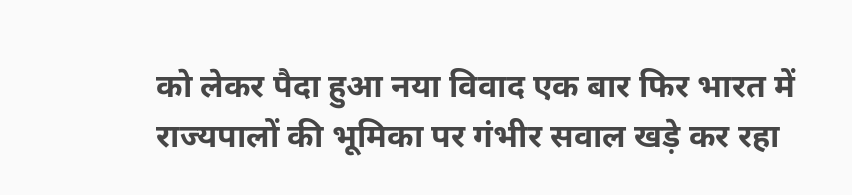को लेकर पैदा हुआ नया विवाद एक बार फिर भारत में राज्यपालों की भूमिका पर गंभीर सवाल खड़े कर रहा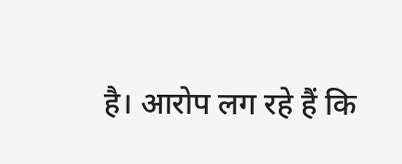है। आरोप लग रहे हैं कि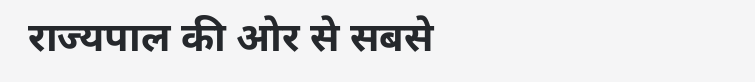राज्यपाल की ओर से सबसे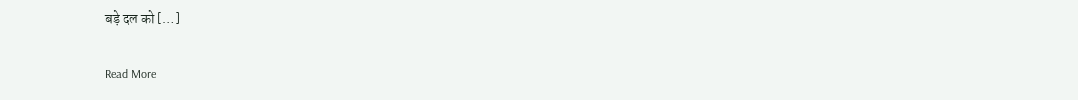बड़े दल को […]

Read More